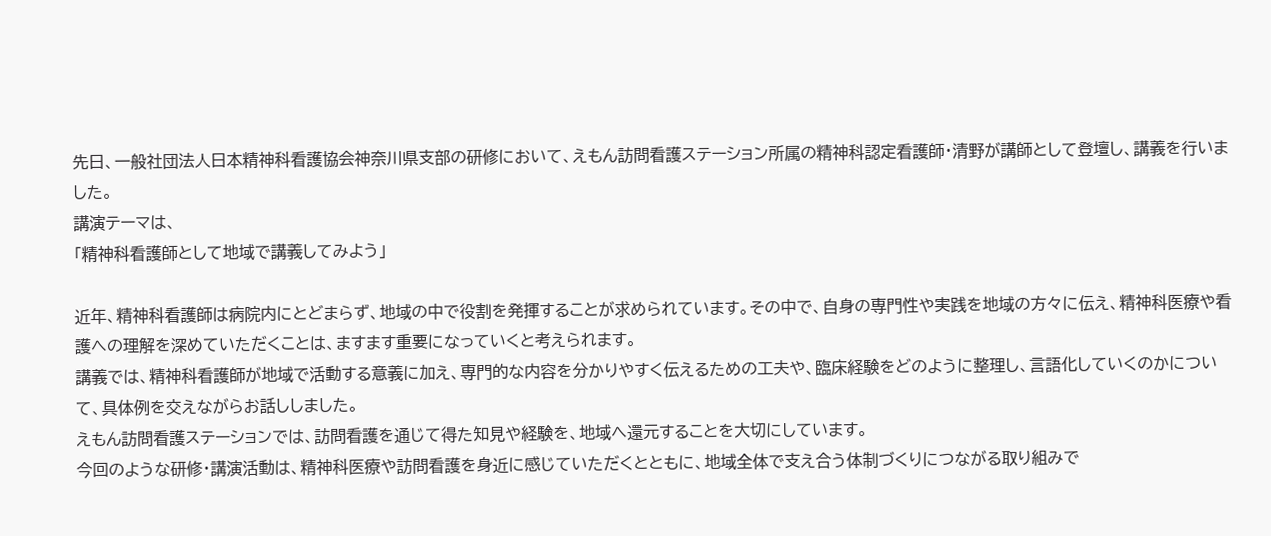先日、一般社団法人日本精神科看護協会神奈川県支部の研修において、えもん訪問看護ステーション所属の精神科認定看護師・清野が講師として登壇し、講義を行いました。
講演テーマは、
「精神科看護師として地域で講義してみよう」

近年、精神科看護師は病院内にとどまらず、地域の中で役割を発揮することが求められています。その中で、自身の専門性や実践を地域の方々に伝え、精神科医療や看護への理解を深めていただくことは、ますます重要になっていくと考えられます。
講義では、精神科看護師が地域で活動する意義に加え、専門的な内容を分かりやすく伝えるための工夫や、臨床経験をどのように整理し、言語化していくのかについて、具体例を交えながらお話ししました。
えもん訪問看護ステーションでは、訪問看護を通じて得た知見や経験を、地域へ還元することを大切にしています。
今回のような研修・講演活動は、精神科医療や訪問看護を身近に感じていただくとともに、地域全体で支え合う体制づくりにつながる取り組みで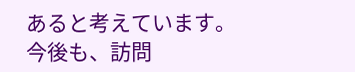あると考えています。
今後も、訪問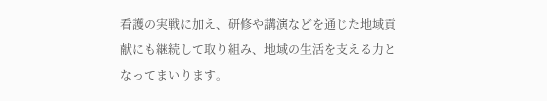看護の実戦に加え、研修や講演などを通じた地域貢献にも継続して取り組み、地域の生活を支える力となってまいります。